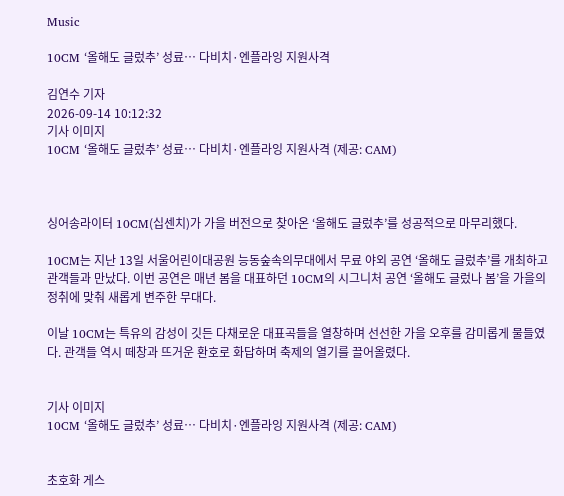Music

10CM ‘올해도 글렀추’ 성료… 다비치·엔플라잉 지원사격

김연수 기자
2026-09-14 10:12:32
기사 이미지
10CM ‘올해도 글렀추’ 성료… 다비치·엔플라잉 지원사격 (제공: CAM)



싱어송라이터 10CM(십센치)가 가을 버전으로 찾아온 ‘올해도 글렀추’를 성공적으로 마무리했다.

10CM는 지난 13일 서울어린이대공원 능동숲속의무대에서 무료 야외 공연 ‘올해도 글렀추’를 개최하고 관객들과 만났다. 이번 공연은 매년 봄을 대표하던 10CM의 시그니처 공연 ‘올해도 글렀나 봄’을 가을의 정취에 맞춰 새롭게 변주한 무대다.

이날 10CM는 특유의 감성이 깃든 다채로운 대표곡들을 열창하며 선선한 가을 오후를 감미롭게 물들였다. 관객들 역시 떼창과 뜨거운 환호로 화답하며 축제의 열기를 끌어올렸다.


기사 이미지
10CM ‘올해도 글렀추’ 성료… 다비치·엔플라잉 지원사격 (제공: CAM)


초호화 게스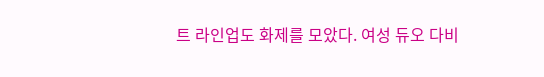트 라인업도 화제를 모았다. 여성 듀오 다비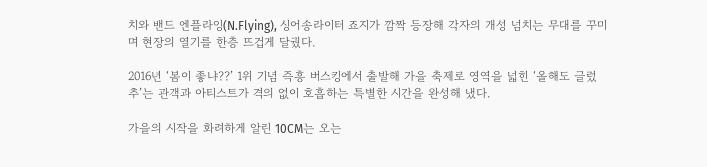치와 밴드 엔플라잉(N.Flying), 싱어송라이터 죠지가 깜짝 등장해 각자의 개성 넘치는 무대를 꾸미며 현장의 열기를 한층 뜨겁게 달궜다.

2016년 ‘봄이 좋냐??’ 1위 기념 즉흥 버스킹에서 출발해 가을 축제로 영역을 넓힌 ‘올해도 글렀추’는 관객과 아티스트가 격의 없이 호흡하는 특별한 시간을 완성해 냈다.

가을의 시작을 화려하게 알린 10CM는 오는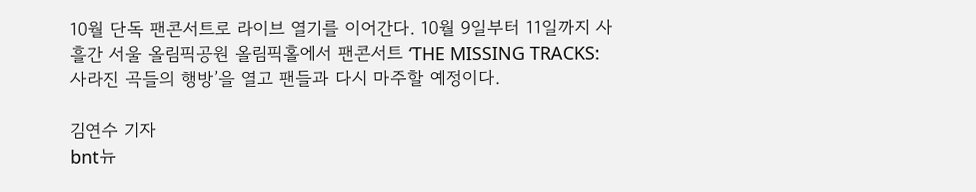10월 단독 팬콘서트로 라이브 열기를 이어간다. 10월 9일부터 11일까지 사흘간 서울 올림픽공원 올림픽홀에서 팬콘서트 ‘THE MISSING TRACKS: 사라진 곡들의 행방’을 열고 팬들과 다시 마주할 예정이다.

김연수 기자
bnt뉴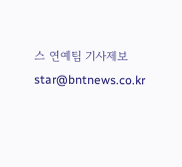스 연예팀 기사제보 star@bntnews.co.kr